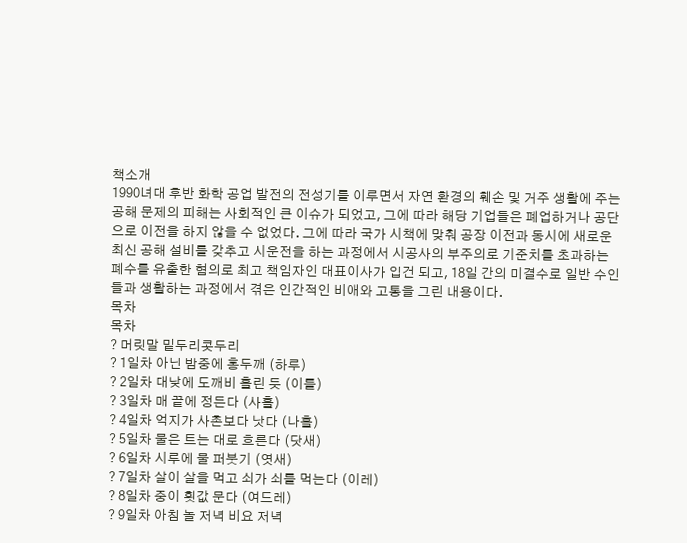책소개
1990녀대 후반 화학 공업 발전의 전성기를 이루면서 자연 환경의 훼손 및 거주 생활에 주는 공해 문제의 피해는 사회적인 큰 이슈가 되었고, 그에 따라 해당 기업들은 폐업하거나 공단으로 이전을 하지 않을 수 없었다. 그에 따라 국가 시책에 맞춰 공장 이전과 동시에 새로운 최신 공해 설비를 갖추고 시운전을 하는 과정에서 시공사의 부주의로 기준치를 초과하는 폐수를 유출한 혐의로 최고 책임자인 대표이사가 입건 되고, 18일 간의 미결수로 일반 수인들과 생활하는 과정에서 겪은 인간적인 비애와 고통을 그린 내용이다.
목차
목차
? 머릿말 밑두리콧두리
? 1일차 아닌 밤중에 홍두깨 (하루)
? 2일차 대낮에 도깨비 흘린 듯 (이틀)
? 3일차 매 끝에 정든다 (사흘)
? 4일차 억지가 사촌보다 낫다 (나흘)
? 5일차 물은 트는 대로 흐른다 (닷새)
? 6일차 시루에 물 퍼붓기 (엿새)
? 7일차 살이 살을 먹고 쇠가 쇠를 먹는다 (이레)
? 8일차 중이 횟값 문다 (여드레)
? 9일차 아침 놀 저녁 비요 저녁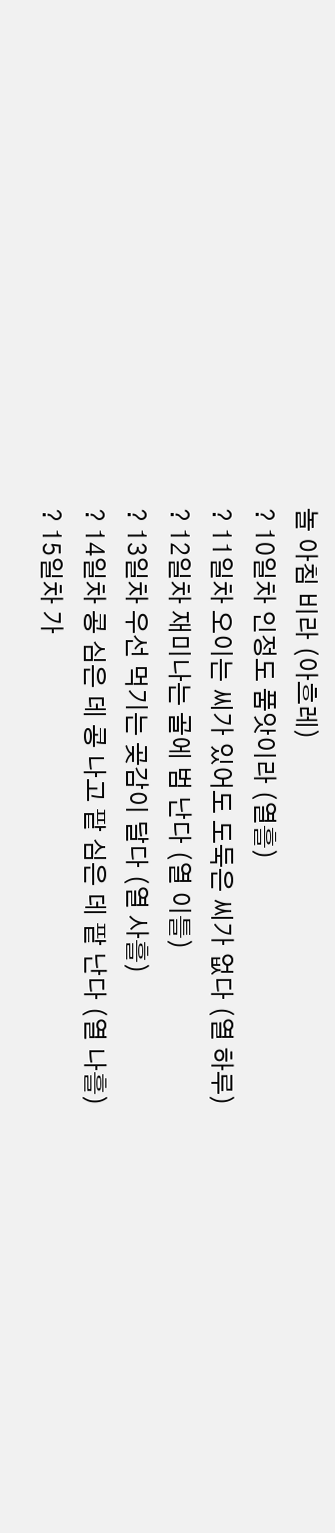놀 아침 비라 (아흐레)
? 10일차 인정도 품앗이라 (열흘)
? 11일차 오이는 씨가 있어도 도둑은 씨가 없다 (열 하루)
? 12일차 재미나는 골에 범 난다 (열 이틀)
? 13일차 우선 먹기는 곶감이 달다 (열 사흘)
? 14일차 콩 심은 데 콩 나고 팥 심은 데 팥 난다 (열 나흘)
? 15일차 가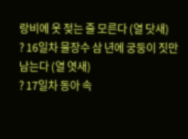랑비에 옷 젖는 줄 모른다 (열 닷새)
? 16일차 물장수 삼 년에 궁둥이 짓만 남는다 (열 엿새)
? 17일차 동아 속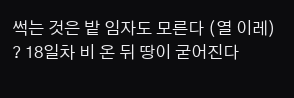썩는 것은 밭 임자도 모른다 (열 이레)
? 18일차 비 온 뒤 땅이 굳어진다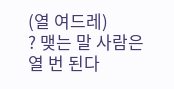(열 여드레)
? 맺는 말 사람은 열 번 된다